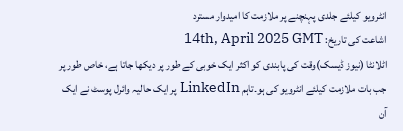انٹرویو کیلئے جلدی پہنچنے پر ملازمت کا امیدوار مسترد
اشاعت کی تاریخ: 14th, April 2025 GMT
اٹلانٹا (نیوز ڈیسک)وقت کی پابندی کو اکثر ایک خوبی کے طور پر دیکھا جاتا ہے، خاص طور پر جب بات ملازمت کیلئے انٹرویو کی ہو۔تاہم LinkedIn پر ایک حالیہ وائرل پوسٹ نے ایک آن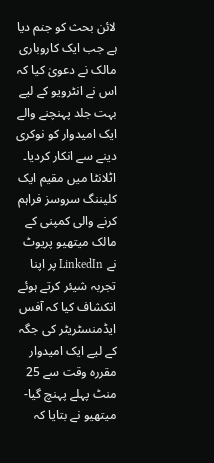لائن بحث کو جنم دیا ہے جب ایک کاروباری مالک نے دعویٰ کیا کہ اس نے انٹرویو کے لیے بہت جلد پہنچنے والے ایک امیدوار کو نوکری دینے سے انکار کردیا۔
اٹلانٹا میں مقیم ایک کلیننگ سروسز فراہم کرنے والی کمپنی کے مالک میتھیو پریوٹ نے LinkedIn پر اپنا تجربہ شیئر کرتے ہوئے انکشاف کیا کہ آفس ایڈمنسٹریٹر کی جگہ کے لیے ایک امیدوار مقررہ وقت سے 25 منٹ پہلے پہنچ گیا-
میتھیو نے بتایا کہ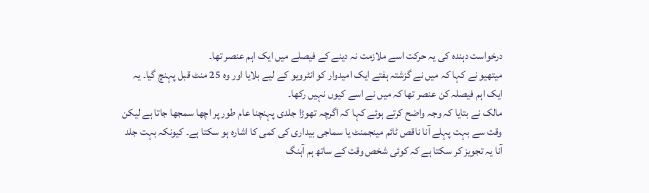درخواست دہندہ کی یہ حرکت اسے ملازمت نہ دینے کے فیصلے میں ایک اہم عنصر تھا۔
میتھیو نے کہا کہ میں نے گزشتہ ہفتے ایک امیدوار کو انٹرویو کے لیے بلایا اور وہ 25 منٹ قبل پہنچ گیا۔ یہ ایک اہم فیصلہ کن عنصر تھا کہ میں نے اسے کیوں نہیں رکھا۔
مالک نے بتایا کہ وجہ واضح کرتے ہوئے کہا کہ اگرچہ تھوڑا جلدی پہنچنا عام طور پر اچھا سمجھا جاتا ہے لیکن وقت سے بہت پہلے آنا ناقص ٹائم مینجمنٹ یا سماجی بیداری کی کمی کا اشارہ ہو سکتا ہے۔ کیونکہ بہت جلد آنا یہ تجویز کر سکتا ہے کہ کوئی شخص وقت کے ساتھ ہم آہنگ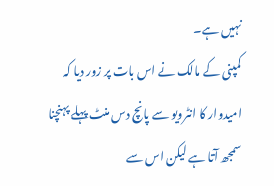نہیں ہے۔
کمپنی کے مالک نے اس بات پر زور دیا کہ امیدوار کا انٹرویو سے پانچ دس منٹ پہلے پہنچنا سمجھ آتا ہے لیکن اس سے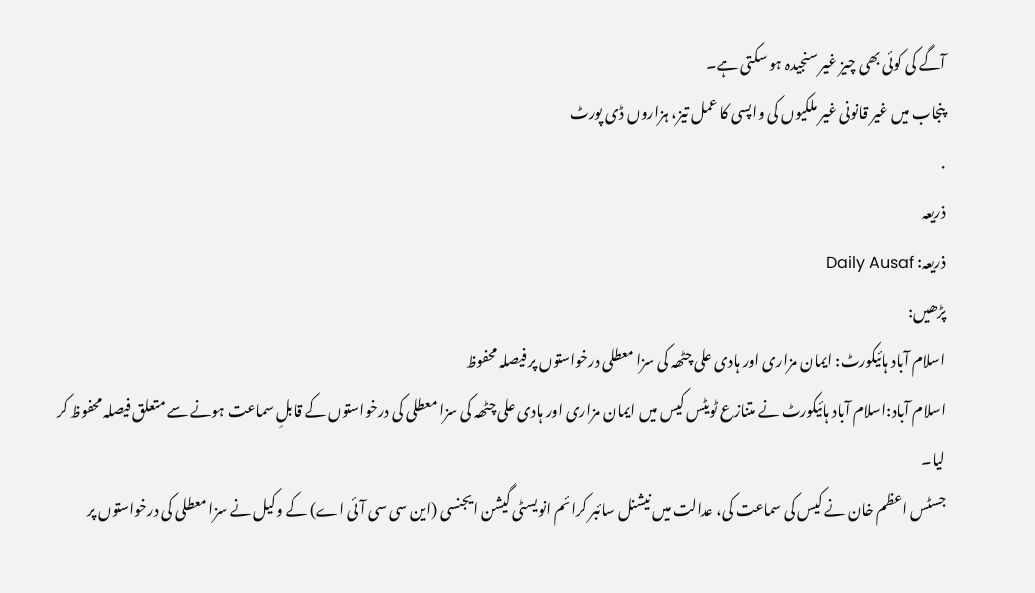آگے کی کوئی بھی چیز غیر سنجیدہ ہو سکتی ہے۔
پنجاب میں غیر قانونی غیر ملکیوں کی واپسی کا عمل تیز، ہزاروں ڈی پورٹ
.
ذریعہ
ذریعہ: Daily Ausaf
پڑھیں:
اسلام آباد ہائیکورٹ: ایمان مزاری اور ہادی علی چٹھہ کی سزا معطلی درخواستوں پر فیصلہ محفوظ
اسلام آباد:اسلام آباد ہائیکورٹ نے متنازع ٹویٹس کیس میں ایمان مزاری اور ہادی علی چٹھہ کی سزا معطلی کی درخواستوں کے قابلِ سماعت ہونے سے متعلق فیصلہ محفوظ کر لیا۔
جسٹس اعظم خان نے کیس کی سماعت کی، عدالت میں نیشنل سائبر کرائم انویسٹی گیشن ایجنسی (این سی سی آئی اے) کے وکیل نے سزا معطلی کی درخواستوں پر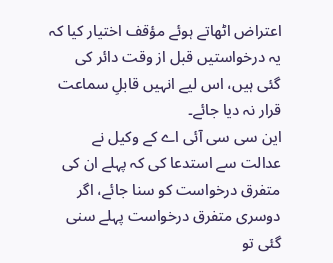اعتراض اٹھاتے ہوئے مؤقف اختیار کیا کہ یہ درخواستیں قبل از وقت دائر کی گئی ہیں، اس لیے انہیں قابلِ سماعت قرار نہ دیا جائے۔
این سی سی آئی اے کے وکیل نے عدالت سے استدعا کی کہ پہلے ان کی متفرق درخواست کو سنا جائے، اگر دوسری متفرق درخواست پہلے سنی گئی تو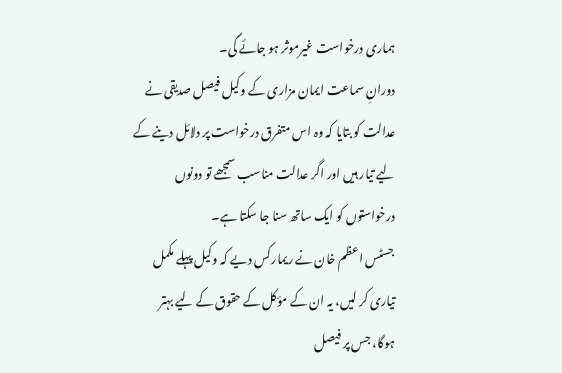ہماری درخواست غیرموثر ہو جائے گی۔
دورانِ سماعت ایمان مزاری کے وکیل فیصل صدیقی نے عدالت کو بتایا کہ وہ اس متفرق درخواست پر دلائل دینے کے لیے تیار ہیں اور اگر عدالت مناسب سمجھے تو دونوں درخواستوں کو ایک ساتھ سنا جا سکتا ہے۔
جسٹس اعظم خان نے ریمارکس دیے کہ وکیل پہلے مکمل تیاری کر لیں، یہ ان کے مؤکل کے حقوق کے لیے بہتر ہوگا، جس پر فیصل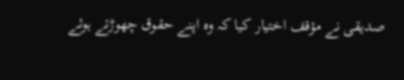صدیقی نے مؤقف اختیار کیا کہ وہ اپنے حقوق چھوڑتے ہوئے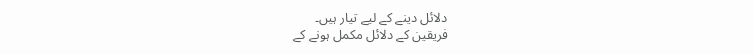دلائل دینے کے لیے تیار ہیں۔
فریقین کے دلائل مکمل ہونے کے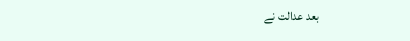بعد عدالت نے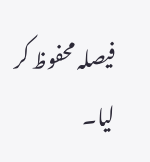فیصلہ محفوظ کر لیا۔